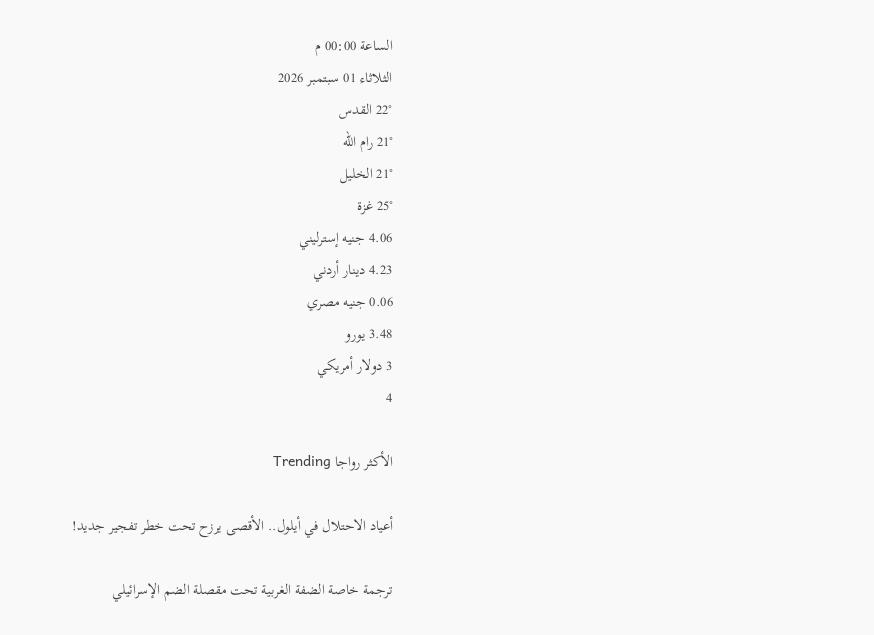الساعة 00:00 م
الثلاثاء 01 سبتمبر 2026
22° القدس
21° رام الله
21° الخليل
25° غزة
4.06 جنيه إسترليني
4.23 دينار أردني
0.06 جنيه مصري
3.48 يورو
3 دولار أمريكي
4

الأكثر رواجا Trending

أعياد الاحتلال في أيلول.. الأقصى يرزح تحت خطر تفجير جديد!

ترجمة خاصة الضفة الغربية تحت مقصلة الضم الإسرائيلي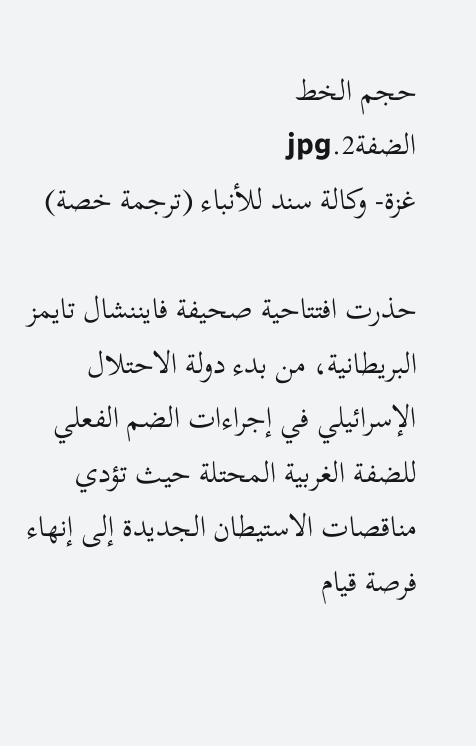حجم الخط
الضفة2.jpg
غزة- وكالة سند للأنباء (ترجمة خصة)

حذرت افتتاحية صحيفة فايننشال تايمز البريطانية، من بدء دولة الاحتلال الإسرائيلي في إجراءات الضم الفعلي للضفة الغربية المحتلة حيث تؤدي مناقصات الاستيطان الجديدة إلى إنهاء فرصة قيام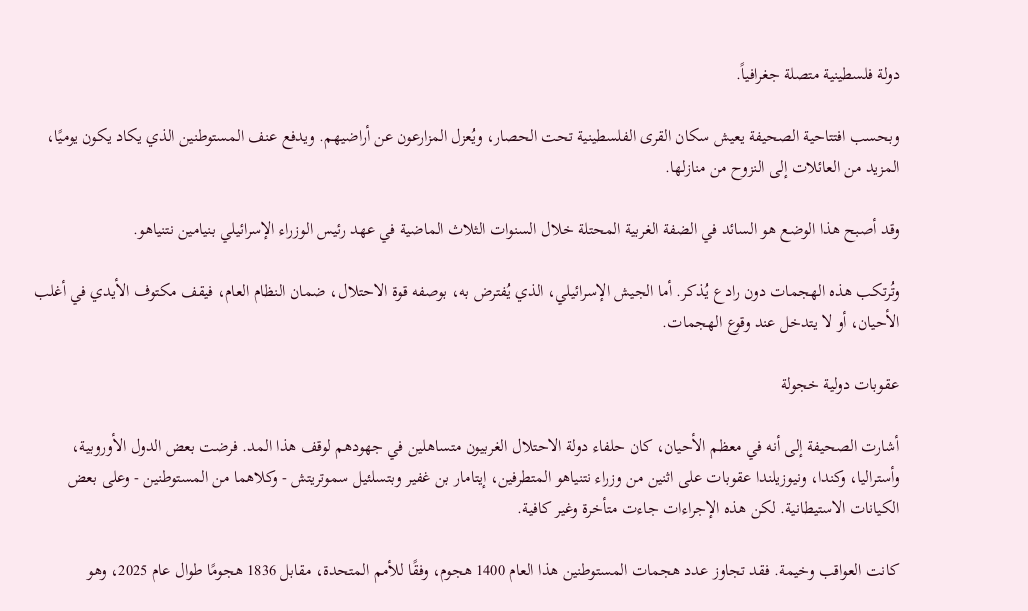دولة فلسطينية متصلة جغرافياً.

وبحسب افتتاحية الصحيفة يعيش سكان القرى الفلسطينية تحت الحصار، ويُعزل المزارعون عن أراضيهم. ويدفع عنف المستوطنين الذي يكاد يكون يوميًا، المزيد من العائلات إلى النزوح من منازلها.

وقد أصبح هذا الوضع هو السائد في الضفة الغربية المحتلة خلال السنوات الثلاث الماضية في عهد رئيس الوزراء الإسرائيلي بنيامين نتنياهو.

وتُرتكب هذه الهجمات دون رادع يُذكر. أما الجيش الإسرائيلي، الذي يُفترض به، بوصفه قوة الاحتلال، ضمان النظام العام، فيقف مكتوف الأيدي في أغلب الأحيان، أو لا يتدخل عند وقوع الهجمات.

عقوبات دولية خجولة

أشارت الصحيفة إلى أنه في معظم الأحيان، كان حلفاء دولة الاحتلال الغربيون متساهلين في جهودهم لوقف هذا المد. فرضت بعض الدول الأوروبية، وأستراليا، وكندا، ونيوزيلندا عقوبات على اثنين من وزراء نتنياهو المتطرفين، إيتامار بن غفير وبتسلئيل سموتريتش - وكلاهما من المستوطنين - وعلى بعض الكيانات الاستيطانية. لكن هذه الإجراءات جاءت متأخرة وغير كافية.

كانت العواقب وخيمة. فقد تجاوز عدد هجمات المستوطنين هذا العام 1400 هجوم، وفقًا للأمم المتحدة، مقابل 1836 هجومًا طوال عام 2025، وهو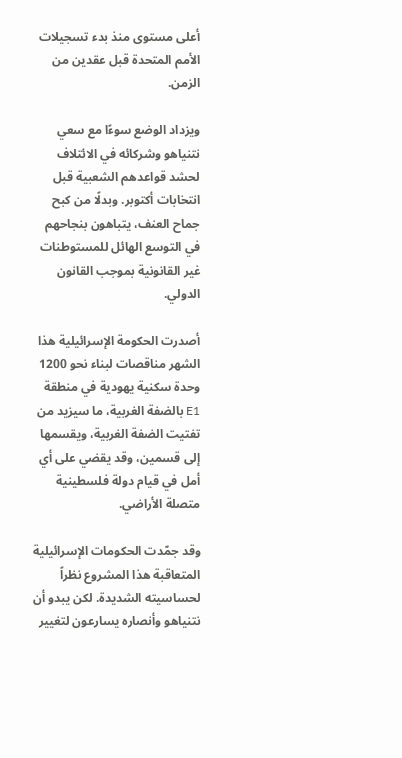أعلى مستوى منذ بدء تسجيلات الأمم المتحدة قبل عقدين من الزمن.

ويزداد الوضع سوءًا مع سعي نتنياهو وشركائه في الائتلاف لحشد قواعدهم الشعبية قبل انتخابات أكتوبر. وبدلًا من كبح جماح العنف، يتباهون بنجاحهم في التوسع الهائل للمستوطنات غير القانونية بموجب القانون الدولي.

أصدرت الحكومة الإسرائيلية هذا الشهر مناقصات لبناء نحو 1200 وحدة سكنية يهودية في منطقة E1 بالضفة الغربية، ما سيزيد من تفتيت الضفة الغربية، ويقسمها إلى قسمين، وقد يقضي على أي أمل في قيام دولة فلسطينية متصلة الأراضي.

وقد جمّدت الحكومات الإسرائيلية المتعاقبة هذا المشروع نظراً لحساسيته الشديدة. لكن يبدو أن نتنياهو وأنصاره يسارعون لتغيير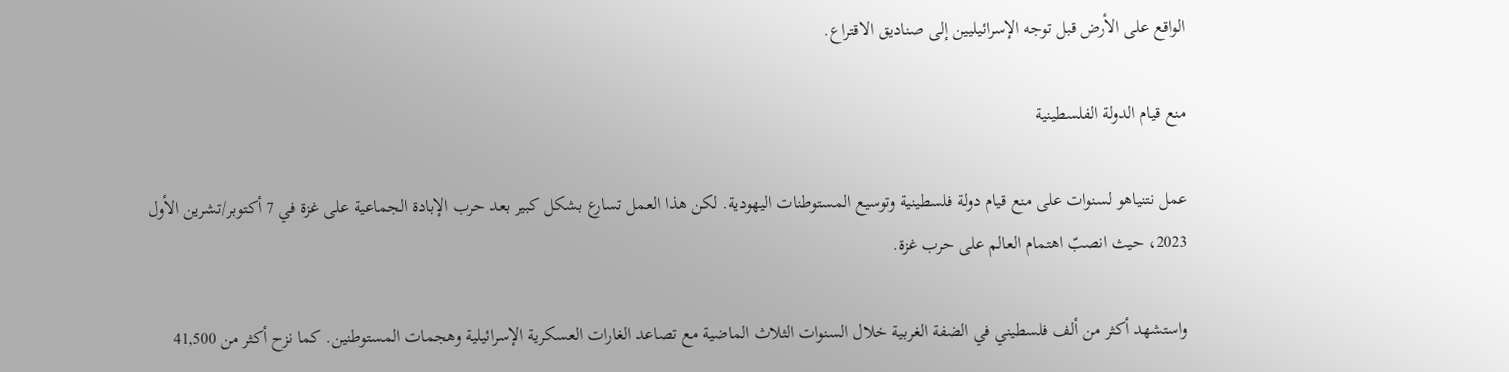الواقع على الأرض قبل توجه الإسرائيليين إلى صناديق الاقتراع.

منع قيام الدولة الفلسطينية

عمل نتنياهو لسنوات على منع قيام دولة فلسطينية وتوسيع المستوطنات اليهودية. لكن هذا العمل تسارع بشكل كبير بعد حرب الإبادة الجماعية على غزة في 7 أكتوبر/تشرين الأول 2023، حيث انصبّ اهتمام العالم على حرب غزة.

واستشهد أكثر من ألف فلسطيني في الضفة الغربية خلال السنوات الثلاث الماضية مع تصاعد الغارات العسكرية الإسرائيلية وهجمات المستوطنين. كما نزح أكثر من 41,500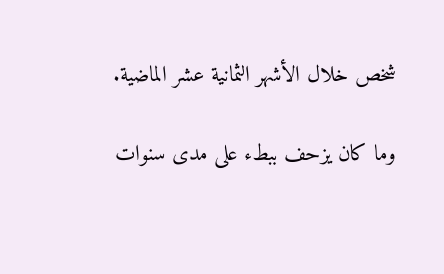شخص خلال الأشهر الثمانية عشر الماضية.

وما كان يزحف ببطء على مدى سنوات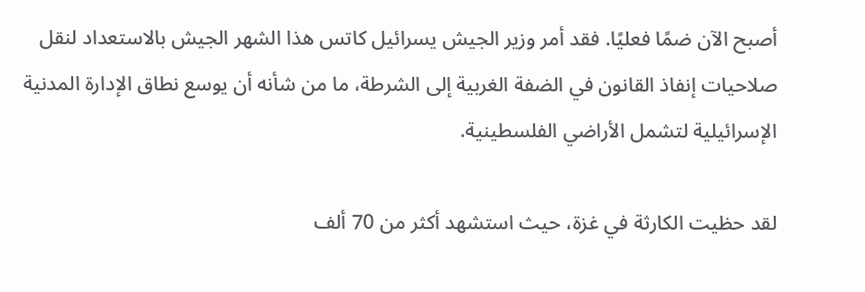أصبح الآن ضمًا فعليًا. فقد أمر وزير الجيش يسرائيل كاتس هذا الشهر الجيش بالاستعداد لنقل صلاحيات إنفاذ القانون في الضفة الغربية إلى الشرطة، ما من شأنه أن يوسع نطاق الإدارة المدنية الإسرائيلية لتشمل الأراضي الفلسطينية.

لقد حظيت الكارثة في غزة، حيث استشهد أكثر من 70 ألف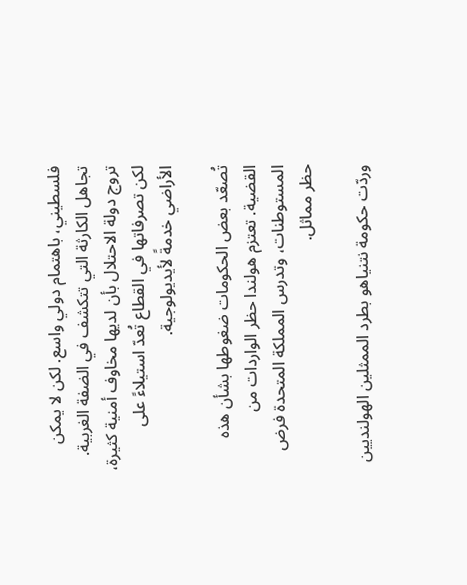فلسطيني، باهتمام دولي واسع. لكن لا يمكن تجاهل الكارثة التي تتكشف في الضفة الغربية. تروج دولة الاحتلال بأن لديها مخاوف أمنية كثيرة، لكن تصرفاتها في القطاع تُعدّ استيلاءً على الأراضي خدمةً لأيديولوجية.

تُصعّد بعض الحكومات ضغوطها بشأن هذه القضية. تعتزم هولندا حظر الواردات من المستوطنات، وتدرس المملكة المتحدة فرض حظر مماثل.

وردّت حكومة نتنياهو بطرد الممثلين الهولنديين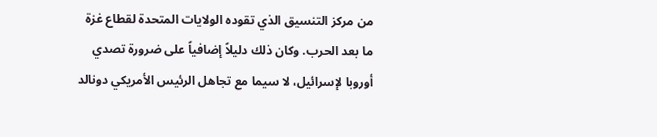من مركز التنسيق الذي تقوده الولايات المتحدة لقطاع غزة ما بعد الحرب. وكان ذلك دليلاً إضافياً على ضرورة تصدي أوروبا لإسرائيل، لا سيما مع تجاهل الرئيس الأمريكي دونالد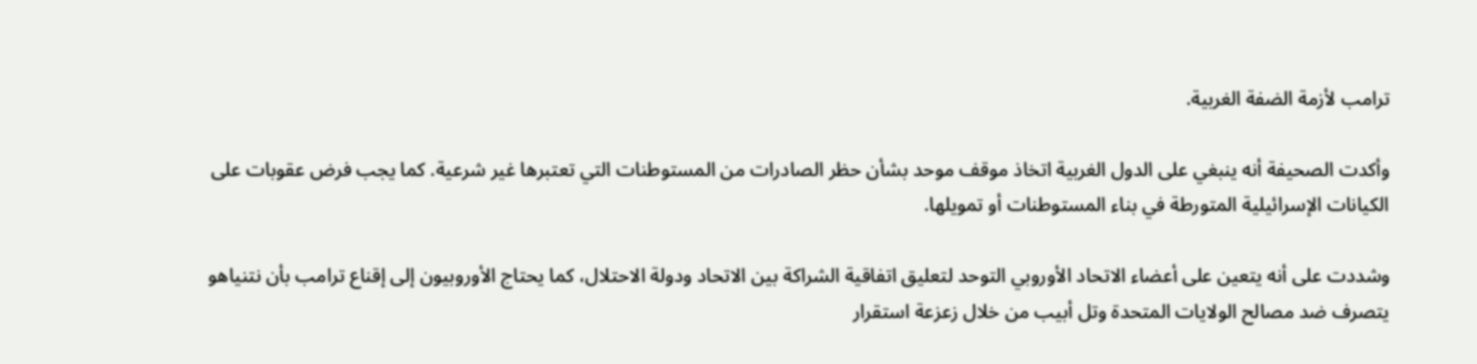ترامب لأزمة الضفة الغربية.

وأكدت الصحيفة أنه ينبغي على الدول الغربية اتخاذ موقف موحد بشأن حظر الصادرات من المستوطنات التي تعتبرها غير شرعية. كما يجب فرض عقوبات على الكيانات الإسرائيلية المتورطة في بناء المستوطنات أو تمويلها.

وشددت على أنه يتعين على أعضاء الاتحاد الأوروبي التوحد لتعليق اتفاقية الشراكة بين الاتحاد ودولة الاحتلال، كما يحتاج الأوروبيون إلى إقناع ترامب بأن نتنياهو يتصرف ضد مصالح الولايات المتحدة وتل أبيب من خلال زعزعة استقرار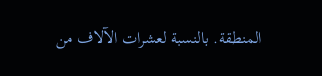المنطقة. بالنسبة لعشرات الآلاف من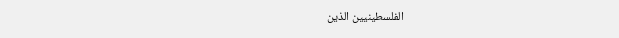الفلسطينيين الذين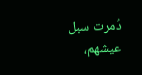دُمرت سبل عيشهم،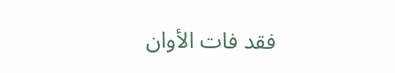فقد فات الأوان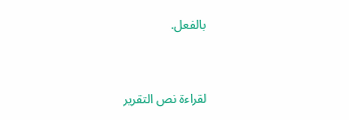بالفعل.



لقراءة نص التقرير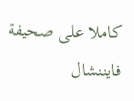كاملا على صحيفة فايننشال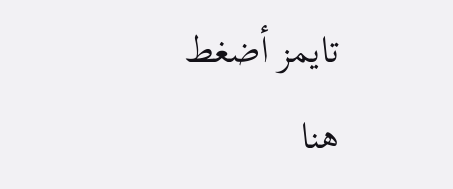تايمز أضغط هنا